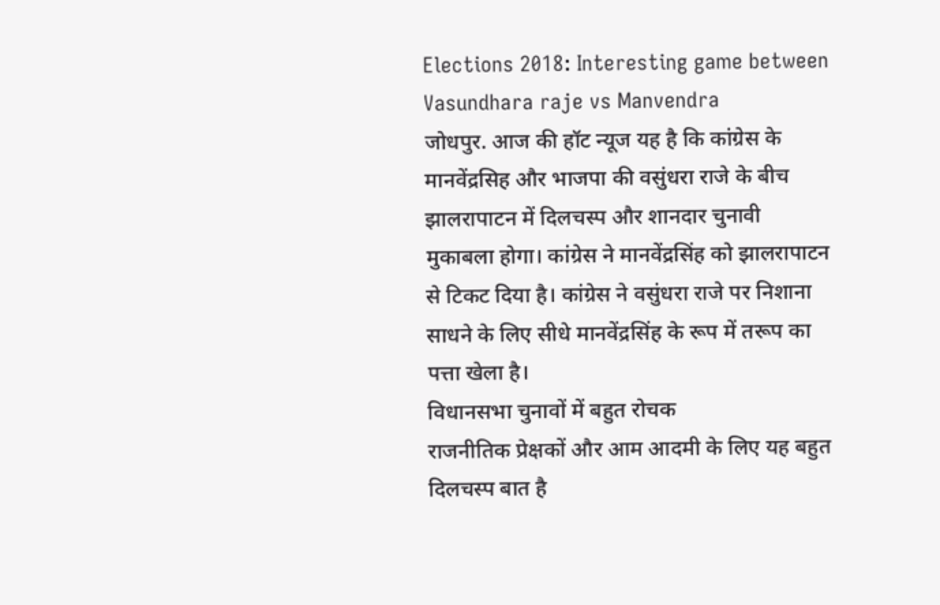Elections 2018: Interesting game between Vasundhara raje vs Manvendra
जोधपुर. आज की हॉट न्यूज यह है कि कांग्रेस के मानवेंद्रसिह और भाजपा की वसुंधरा राजे के बीच झालरापाटन में दिलचस्प और शानदार चुनावी मुकाबला होगा। कांग्रेस ने मानवेंद्रसिंह को झालरापाटन से टिकट दिया है। कांग्रेस ने वसुंधरा राजे पर निशाना साधने के लिए सीधे मानवेंद्रसिंह के रूप में तरूप का पत्ता खेला है।
विधानसभा चुनावों में बहुत रोचक
राजनीतिक प्रेक्षकों और आम आदमी के लिए यह बहुत दिलचस्प बात है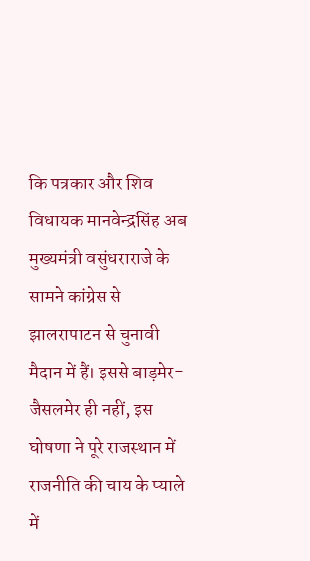कि पत्रकार और शिव विधायक मानवेन्द्रसिंह अब मुख्यमंत्री वसुंधराराजे के सामने कांग्रेस से झालरापाटन से चुनावी मैदान में हैं। इससे बाड़मेर-जैसलमेर ही नहीं, इस घोषणा ने पूरे राजस्थान में राजनीति की चाय के प्याले में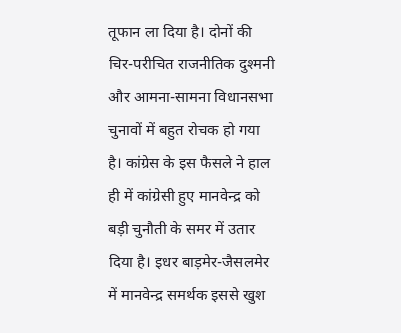तूफान ला दिया है। दोनों की चिर-परीचित राजनीतिक दुश्मनी और आमना-सामना विधानसभा चुनावों में बहुत रोचक हो गया है। कांग्रेस के इस फैसले ने हाल ही में कांग्रेसी हुए मानवेन्द्र को बड़ी चुनौती के समर में उतार दिया है। इधर बाड़मेर-जैसलमेर में मानवेन्द्र समर्थक इससे खुश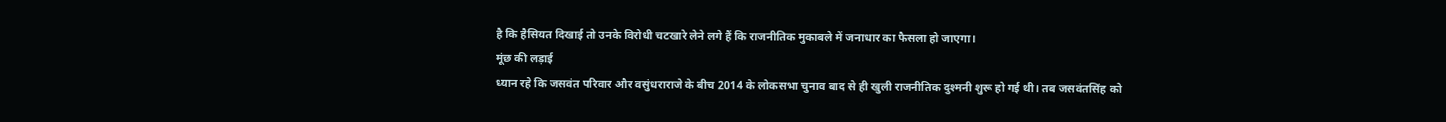है कि हैसियत दिखाई तो उनके विरोधी चटखारे लेने लगे हैं कि राजनीतिक मुकाबले में जनाधार का फैसला हो जाएगा।
मूंछ की लड़ाई
ध्यान रहे कि जसवंत परिवार और वसुंधराराजे के बीच 2014 के लोकसभा चुनाव बाद से ही खुली राजनीतिक दुश्मनी शुरू हो गई थी। तब जसवंतसिंह को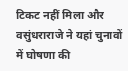टिकट नहीं मिला और वसुंधराराजे ने यहां चुनावों में घोषणा की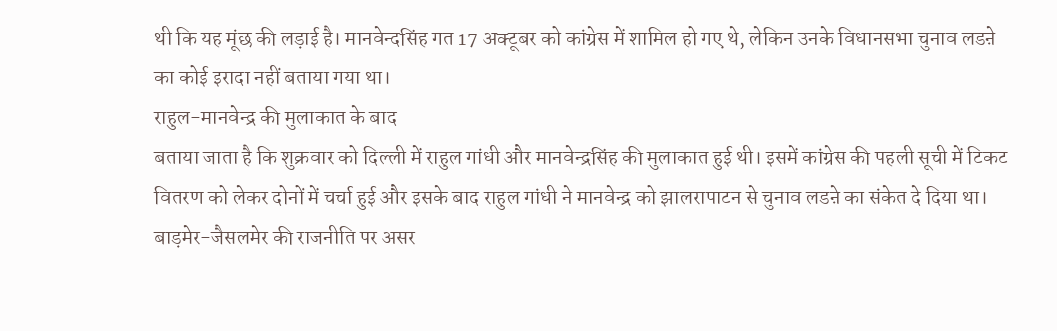थी कि यह मूंछ की लड़ाई है। मानवेन्दसिंह गत 17 अक्टूबर को कांग्रेस में शामिल हो गए थे, लेकिन उनके विधानसभा चुनाव लडऩे का कोई इरादा नहीं बताया गया था।
राहुल-मानवेन्द्र की मुलाकात के बाद
बताया जाता है कि शुक्रवार को दिल्ली में राहुल गांधी और मानवेन्द्रसिंह की मुलाकात हुई थी। इसमें कांग्रेस की पहली सूची में टिकट वितरण को लेकर दोनों में चर्चा हुई और इसके बाद राहुल गांधी ने मानवेन्द्र को झालरापाटन से चुनाव लडऩे का संकेत दे दिया था।
बाड़मेर-जैसलमेर की राजनीति पर असर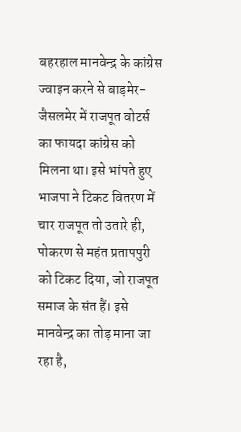बहरहाल मानवेन्द्र के कांग्रेस ज्वाइन करने से बाड़मेर-जैसलमेर में राजपूत वोटर्स का फायदा कांग्रेस को मिलना था। इसे भांपते हुए भाजपा ने टिकट वितरण में चार राजपूत तो उतारे ही, पोकरण से महंत प्रतापपुरी को टिकट दिया, जो राजपूत समाज के संत हैं। इसे मानवेन्द्र का तोड़ माना जा रहा है,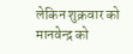लेकिन शुक्रवार को मानवेन्द्र को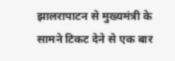झालरापाटन से मुख्यमंत्री के सामने टिकट देने से एक बार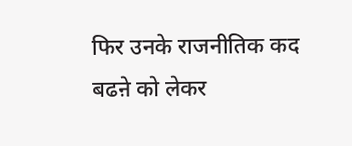फिर उनके राजनीतिक कद बढऩे को लेकर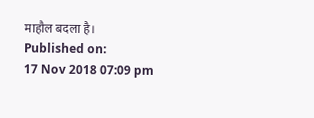माहौल बदला है।
Published on:
17 Nov 2018 07:09 pm